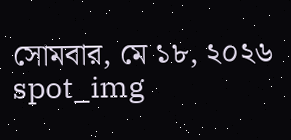সোমবার, মে ১৮, ২০২৬
spot_img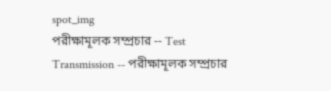spot_img
পরীক্ষামূলক সম্প্রচার -- Test Transmission -- পরীক্ষামূলক সম্প্রচার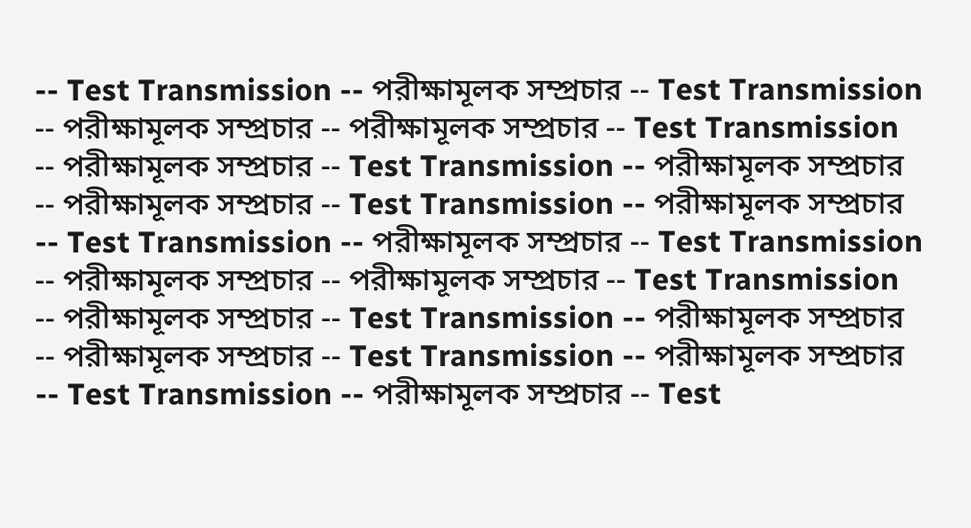-- Test Transmission -- পরীক্ষামূলক সম্প্রচার -- Test Transmission -- পরীক্ষামূলক সম্প্রচার -- পরীক্ষামূলক সম্প্রচার -- Test Transmission -- পরীক্ষামূলক সম্প্রচার -- Test Transmission -- পরীক্ষামূলক সম্প্রচার -- পরীক্ষামূলক সম্প্রচার -- Test Transmission -- পরীক্ষামূলক সম্প্রচার -- Test Transmission -- পরীক্ষামূলক সম্প্রচার -- Test Transmission -- পরীক্ষামূলক সম্প্রচার -- পরীক্ষামূলক সম্প্রচার -- Test Transmission -- পরীক্ষামূলক সম্প্রচার -- Test Transmission -- পরীক্ষামূলক সম্প্রচার -- পরীক্ষামূলক সম্প্রচার -- Test Transmission -- পরীক্ষামূলক সম্প্রচার -- Test Transmission -- পরীক্ষামূলক সম্প্রচার -- Test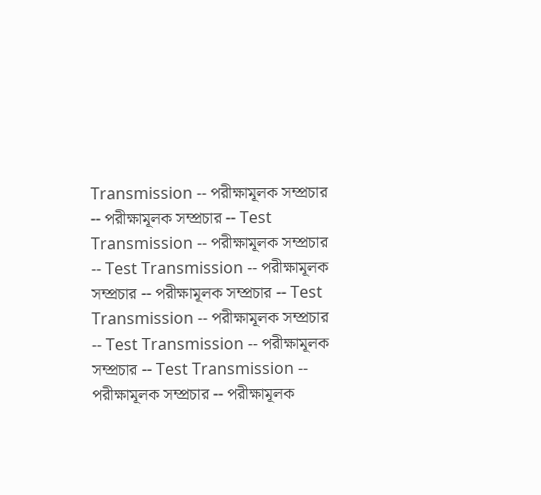Transmission -- পরীক্ষামূলক সম্প্রচার -- পরীক্ষামূলক সম্প্রচার -- Test Transmission -- পরীক্ষামূলক সম্প্রচার -- Test Transmission -- পরীক্ষামূলক সম্প্রচার -- পরীক্ষামূলক সম্প্রচার -- Test Transmission -- পরীক্ষামূলক সম্প্রচার -- Test Transmission -- পরীক্ষামূলক সম্প্রচার -- Test Transmission -- পরীক্ষামূলক সম্প্রচার -- পরীক্ষামূলক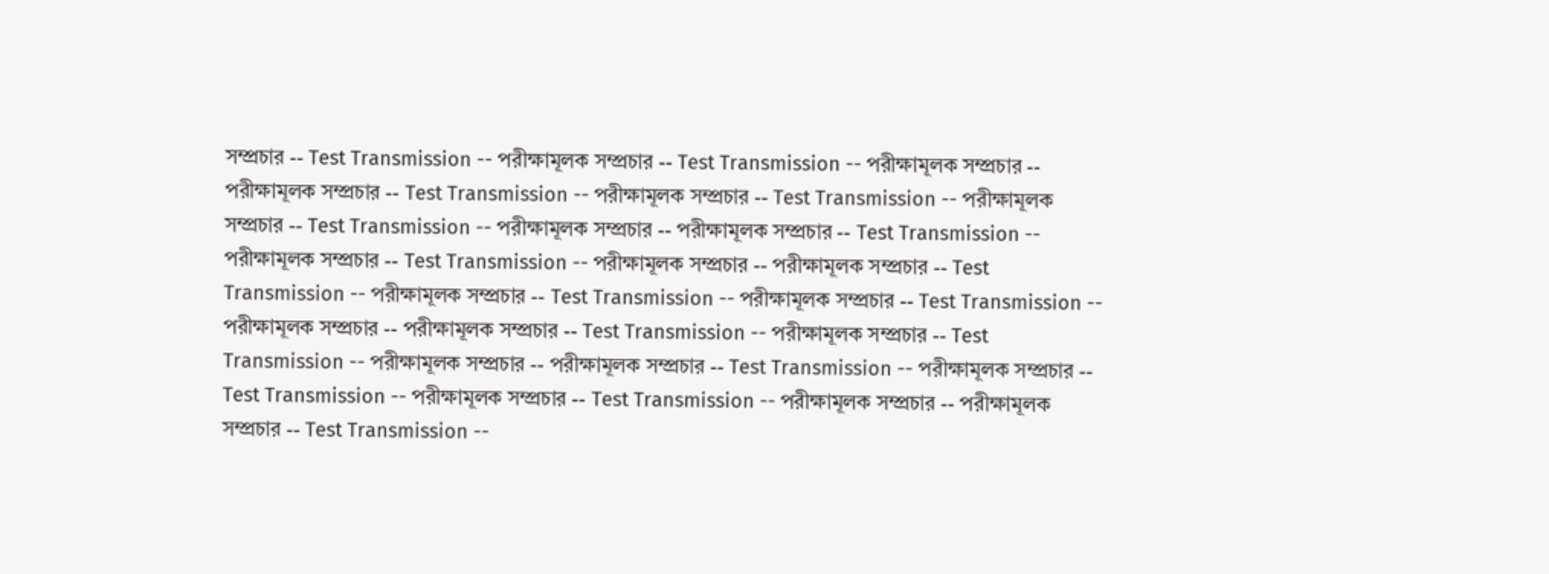সম্প্রচার -- Test Transmission -- পরীক্ষামূলক সম্প্রচার -- Test Transmission -- পরীক্ষামূলক সম্প্রচার -- পরীক্ষামূলক সম্প্রচার -- Test Transmission -- পরীক্ষামূলক সম্প্রচার -- Test Transmission -- পরীক্ষামূলক সম্প্রচার -- Test Transmission -- পরীক্ষামূলক সম্প্রচার -- পরীক্ষামূলক সম্প্রচার -- Test Transmission -- পরীক্ষামূলক সম্প্রচার -- Test Transmission -- পরীক্ষামূলক সম্প্রচার -- পরীক্ষামূলক সম্প্রচার -- Test Transmission -- পরীক্ষামূলক সম্প্রচার -- Test Transmission -- পরীক্ষামূলক সম্প্রচার -- Test Transmission -- পরীক্ষামূলক সম্প্রচার -- পরীক্ষামূলক সম্প্রচার -- Test Transmission -- পরীক্ষামূলক সম্প্রচার -- Test Transmission -- পরীক্ষামূলক সম্প্রচার -- পরীক্ষামূলক সম্প্রচার -- Test Transmission -- পরীক্ষামূলক সম্প্রচার -- Test Transmission -- পরীক্ষামূলক সম্প্রচার -- Test Transmission -- পরীক্ষামূলক সম্প্রচার -- পরীক্ষামূলক সম্প্রচার -- Test Transmission --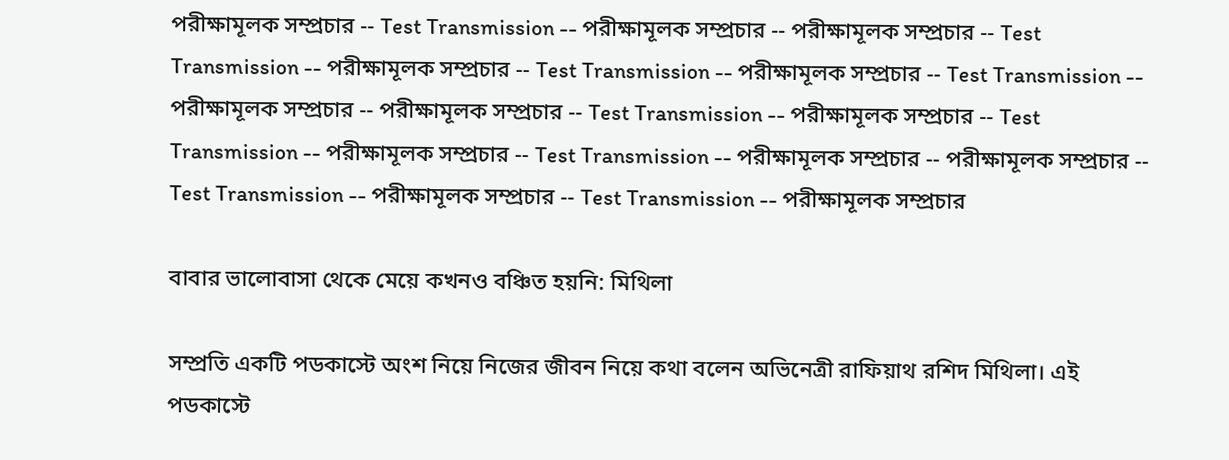পরীক্ষামূলক সম্প্রচার -- Test Transmission -- পরীক্ষামূলক সম্প্রচার -- পরীক্ষামূলক সম্প্রচার -- Test Transmission -- পরীক্ষামূলক সম্প্রচার -- Test Transmission -- পরীক্ষামূলক সম্প্রচার -- Test Transmission -- পরীক্ষামূলক সম্প্রচার -- পরীক্ষামূলক সম্প্রচার -- Test Transmission -- পরীক্ষামূলক সম্প্রচার -- Test Transmission -- পরীক্ষামূলক সম্প্রচার -- Test Transmission -- পরীক্ষামূলক সম্প্রচার -- পরীক্ষামূলক সম্প্রচার -- Test Transmission -- পরীক্ষামূলক সম্প্রচার -- Test Transmission -- পরীক্ষামূলক সম্প্রচার

বাবার ভালোবাসা থেকে মেয়ে কখনও বঞ্চিত হয়নি: মিথিলা

সম্প্রতি একটি পডকাস্টে অংশ নিয়ে নিজের জীবন নিয়ে কথা বলেন অভিনেত্রী রাফিয়াথ রশিদ মিথিলা। এই পডকাস্টে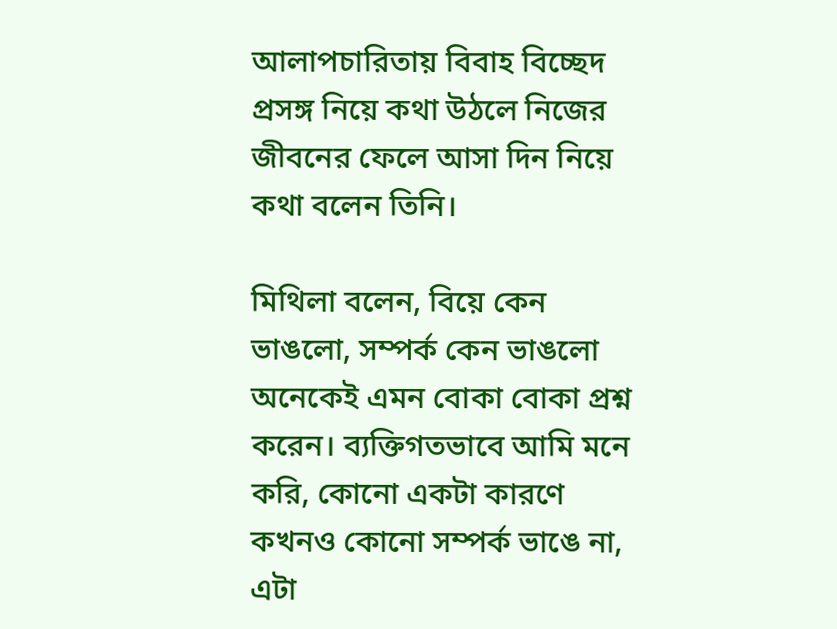আলাপচারিতায় বিবাহ বিচ্ছেদ প্রসঙ্গ নিয়ে কথা উঠলে নিজের জীবনের ফেলে আসা দিন নিয়ে কথা বলেন তিনি।

মিথিলা বলেন, বিয়ে কেন ভাঙলো, সম্পর্ক কেন ভাঙলো অনেকেই এমন বোকা বোকা প্রশ্ন করেন। ব্যক্তিগতভাবে আমি মনে করি, কোনো একটা কারণে কখনও কোনো সম্পর্ক ভাঙে না, এটা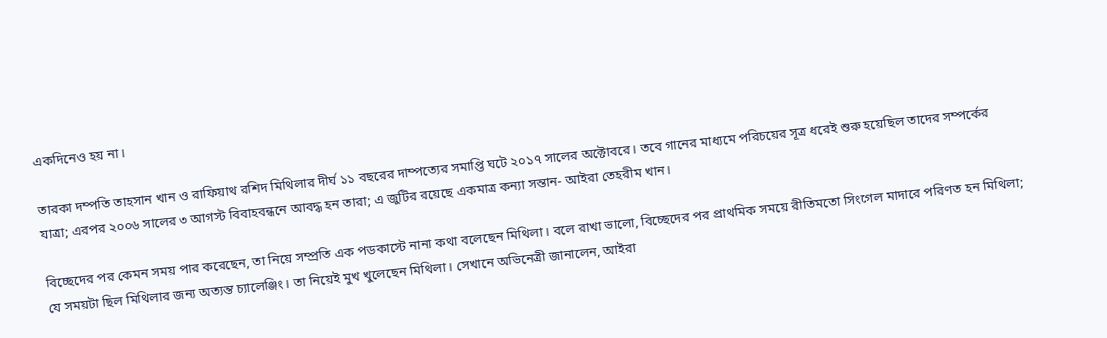একদিনেও হয় না।

তারকা দম্পতি তাহসান খান ও রাফিয়াথ রশিদ মিথিলার দীর্ঘ ১১ বছরের দাম্পত্যের সমাপ্তি ঘটে ২০১৭ সালের অক্টোবরে। তবে গানের মাধ্যমে পরিচয়ের সূত্র ধরেই শুরু হয়েছিল তাদের সম্পর্কের যাত্রা; এরপর ২০০৬ সালের ৩ আগস্ট বিবাহবন্ধনে আবদ্ধ হন তারা; এ জুটির রয়েছে একমাত্র কন্যা সন্তান- আইরা তেহরীম খান।

বিচ্ছেদের পর কেমন সময় পার করেছেন, তা নিয়ে সম্প্রতি এক পডকাস্টে নানা কথা বলেছেন মিথিলা। বলে রাখা ভালো, বিচ্ছেদের পর প্রাথমিক সময়ে রীতিমতো সিংগেল মাদারে পরিণত হন মিথিলা; যে সময়টা ছিল মিথিলার জন্য অত্যন্ত চ্যালেঞ্জিং। তা নিয়েই মুখ খুলেছেন মিথিলা। সেখানে অভিনেত্রী জানালেন, আইরা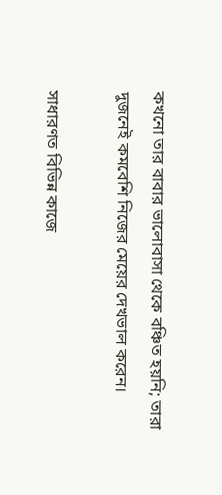কখনো তার বাবার ভালোবাসা থেকে বঞ্চিত হয়নি; তারা দুজনেই কমবেশি নিজের মেয়ের দেখভাল করেন।

সাধারণত বিভিন্ন কাজে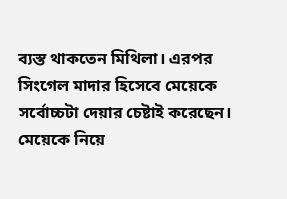ব্যস্ত থাকতেন মিথিলা। এরপর সিংগেল মাদার হিসেবে মেয়েকে সর্বোচ্চটা দেয়ার চেষ্টাই করেছেন। মেয়েকে নিয়ে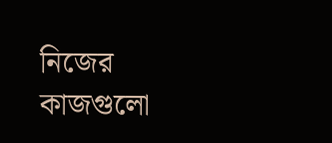নিজের কাজগুলো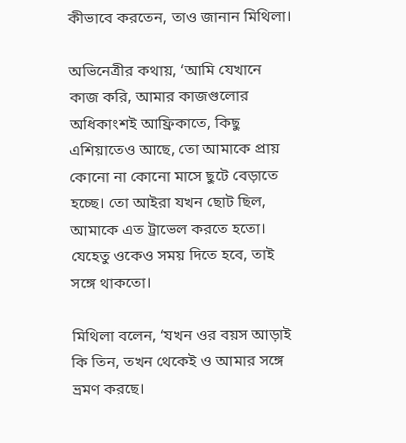কীভাবে করতেন, তাও জানান মিথিলা।

অভিনেত্রীর কথায়, ‘আমি যেখানে কাজ করি, আমার কাজগুলোর অধিকাংশই আফ্রিকাতে, কিছু এশিয়াতেও আছে, তো আমাকে প্রায় কোনো না কোনো মাসে ছুটে বেড়াতে হচ্ছে। তো আইরা যখন ছোট ছিল, আমাকে এত ট্রাভেল করতে হতো। যেহেতু ওকেও সময় দিতে হবে, তাই সঙ্গে থাকতো।

মিথিলা বলেন, ‘যখন ওর বয়স আড়াই কি তিন, তখন থেকেই ও আমার সঙ্গে ভ্রমণ করছে।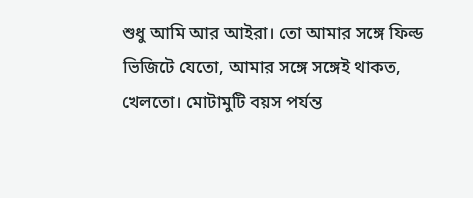শুধু আমি আর আইরা। তো আমার সঙ্গে ফিল্ড ভিজিটে যেতো, আমার সঙ্গে সঙ্গেই থাকত, খেলতো। মোটামুটি বয়স পর্যন্ত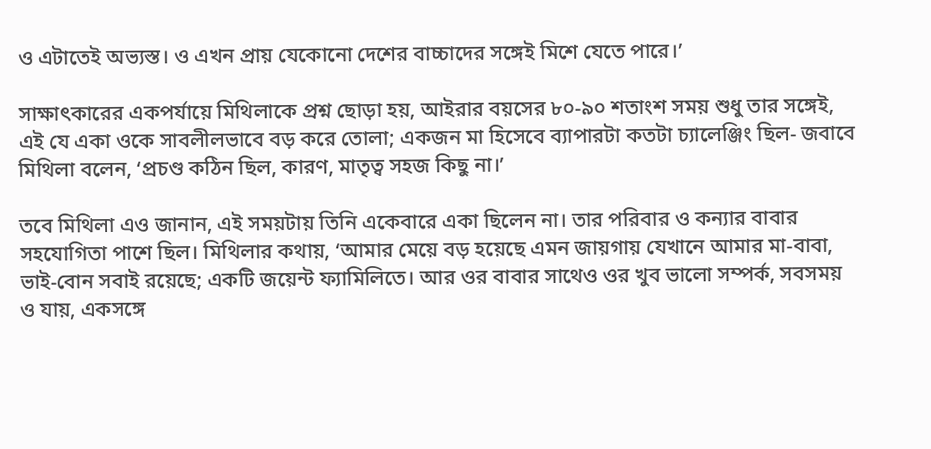ও এটাতেই অভ্যস্ত। ও এখন প্রায় যেকোনো দেশের বাচ্চাদের সঙ্গেই মিশে যেতে পারে।’

সাক্ষাৎকারের একপর্যায়ে মিথিলাকে প্রশ্ন ছোড়া হয়, আইরার বয়সের ৮০-৯০ শতাংশ সময় শুধু তার সঙ্গেই, এই যে একা ওকে সাবলীলভাবে বড় করে তোলা; একজন মা হিসেবে ব্যাপারটা কতটা চ্যালেঞ্জিং ছিল- জবাবে মিথিলা বলেন, ‘প্রচণ্ড কঠিন ছিল, কারণ, মাতৃত্ব সহজ কিছু না।’

তবে মিথিলা এও জানান, এই সময়টায় তিনি একেবারে একা ছিলেন না। তার পরিবার ও কন্যার বাবার সহযোগিতা পাশে ছিল। মিথিলার কথায়, ‘আমার মেয়ে বড় হয়েছে এমন জায়গায় যেখানে আমার মা-বাবা, ভাই-বোন সবাই রয়েছে; একটি জয়েন্ট ফ্যামিলিতে। আর ওর বাবার সাথেও ওর খুব ভালো সম্পর্ক, সবসময় ও যায়, একসঙ্গে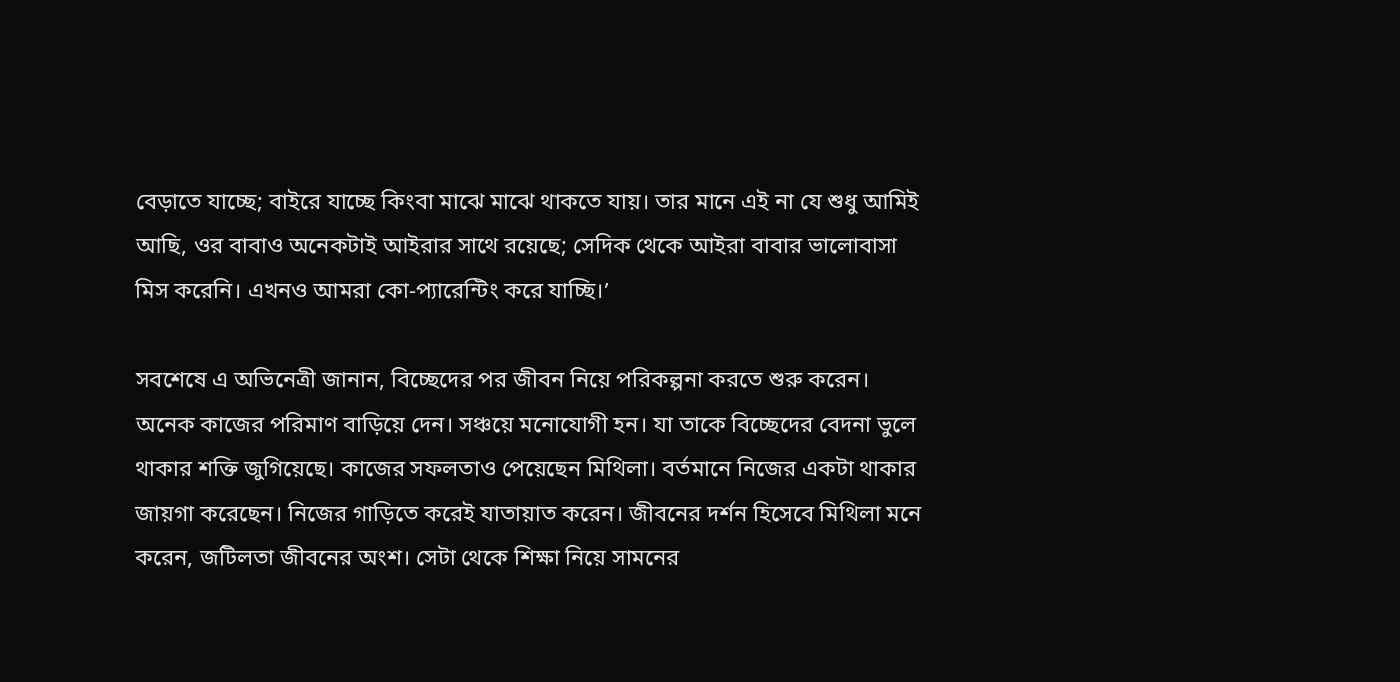বেড়াতে যাচ্ছে; বাইরে যাচ্ছে কিংবা মাঝে মাঝে থাকতে যায়। তার মানে এই না যে শুধু আমিই আছি, ওর বাবাও অনেকটাই আইরার সাথে রয়েছে; সেদিক থেকে আইরা বাবার ভালোবাসা মিস করেনি। এখনও আমরা কো-প্যারেন্টিং করে যাচ্ছি।’

সবশেষে এ অভিনেত্রী জানান, বিচ্ছেদের পর জীবন নিয়ে পরিকল্পনা করতে শুরু করেন। অনেক কাজের পরিমাণ বাড়িয়ে দেন। সঞ্চয়ে মনোযোগী হন। যা তাকে বিচ্ছেদের বেদনা ভুলে থাকার শক্তি জুগিয়েছে। কাজের সফলতাও পেয়েছেন মিথিলা। বর্তমানে নিজের একটা থাকার জায়গা করেছেন। নিজের গাড়িতে করেই যাতায়াত করেন। জীবনের দর্শন হিসেবে মিথিলা মনে করেন, জটিলতা জীবনের অংশ। সেটা থেকে শিক্ষা নিয়ে সামনের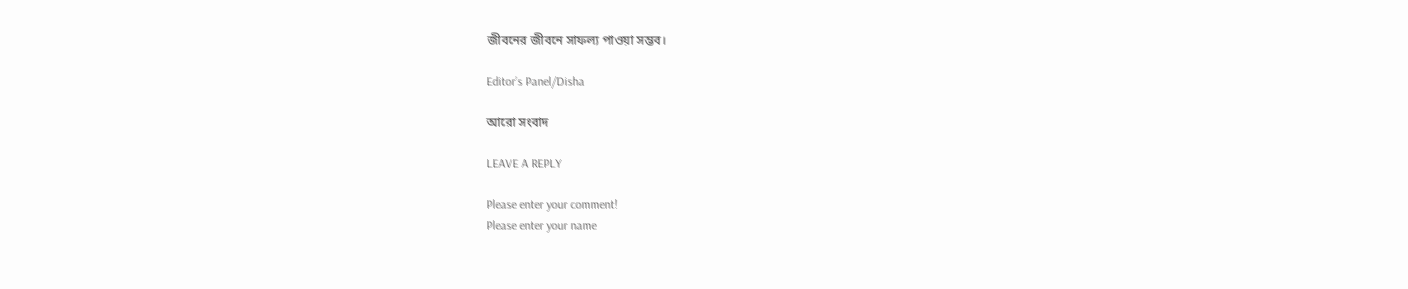জীবনের জীবনে সাফল্য পাওয়া সম্ভব।

Editor’s Panel/Disha

আরো সংবাদ

LEAVE A REPLY

Please enter your comment!
Please enter your name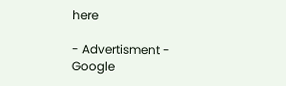here

- Advertisment -
Google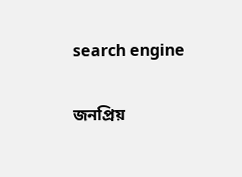search engine

জনপ্রিয়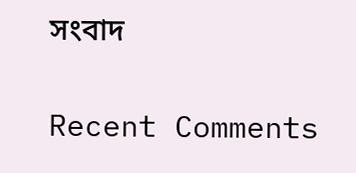সংবাদ

Recent Comments